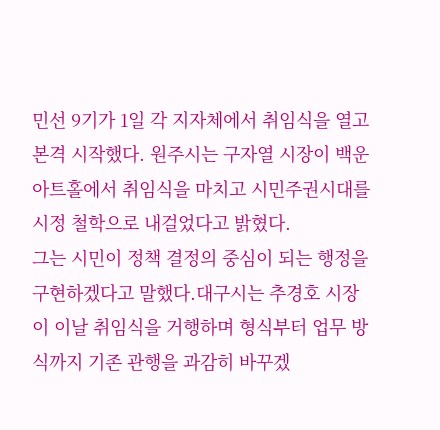민선 9기가 1일 각 지자체에서 취임식을 열고 본격 시작했다. 원주시는 구자열 시장이 백운아트홀에서 취임식을 마치고 시민주권시대를 시정 철학으로 내걸었다고 밝혔다.
그는 시민이 정책 결정의 중심이 되는 행정을 구현하겠다고 말했다.대구시는 추경호 시장이 이날 취임식을 거행하며 형식부터 업무 방식까지 기존 관행을 과감히 바꾸겠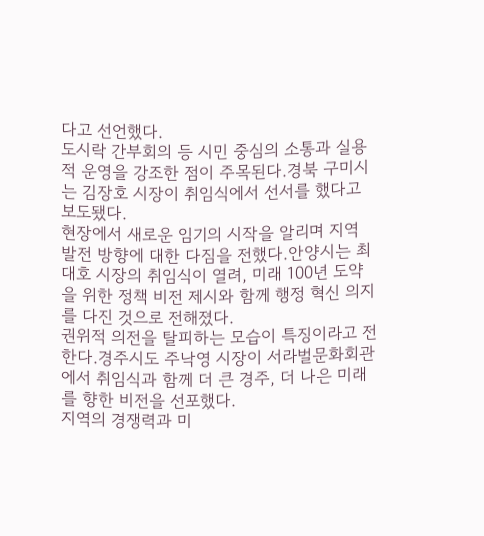다고 선언했다.
도시락 간부회의 등 시민 중심의 소통과 실용적 운영을 강조한 점이 주목된다.경북 구미시는 김장호 시장이 취임식에서 선서를 했다고 보도됐다.
현장에서 새로운 임기의 시작을 알리며 지역 발전 방향에 대한 다짐을 전했다.안양시는 최대호 시장의 취임식이 열려, 미래 100년 도약을 위한 정책 비전 제시와 함께 행정 혁신 의지를 다진 것으로 전해졌다.
권위적 의전을 탈피하는 모습이 특징이라고 전한다.경주시도 주낙영 시장이 서라벌문화회관에서 취임식과 함께 더 큰 경주, 더 나은 미래를 향한 비전을 선포했다.
지역의 경쟁력과 미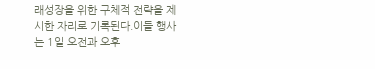래성장을 위한 구체적 전략을 제시한 자리로 기록된다.이들 행사는 1일 오전과 오후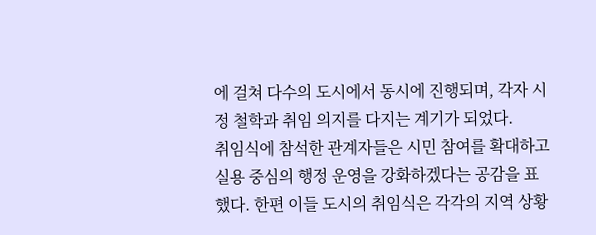에 걸쳐 다수의 도시에서 동시에 진행되며, 각자 시정 철학과 취임 의지를 다지는 계기가 되었다.
취임식에 참석한 관계자들은 시민 참여를 확대하고 실용 중심의 행정 운영을 강화하겠다는 공감을 표했다. 한편 이들 도시의 취임식은 각각의 지역 상황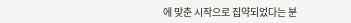에 맞춘 시작으로 집약되었다는 분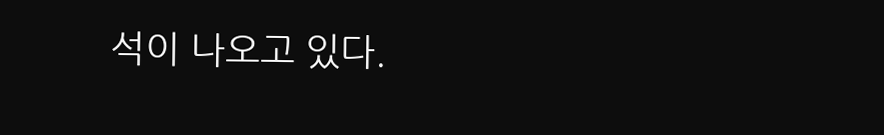석이 나오고 있다.